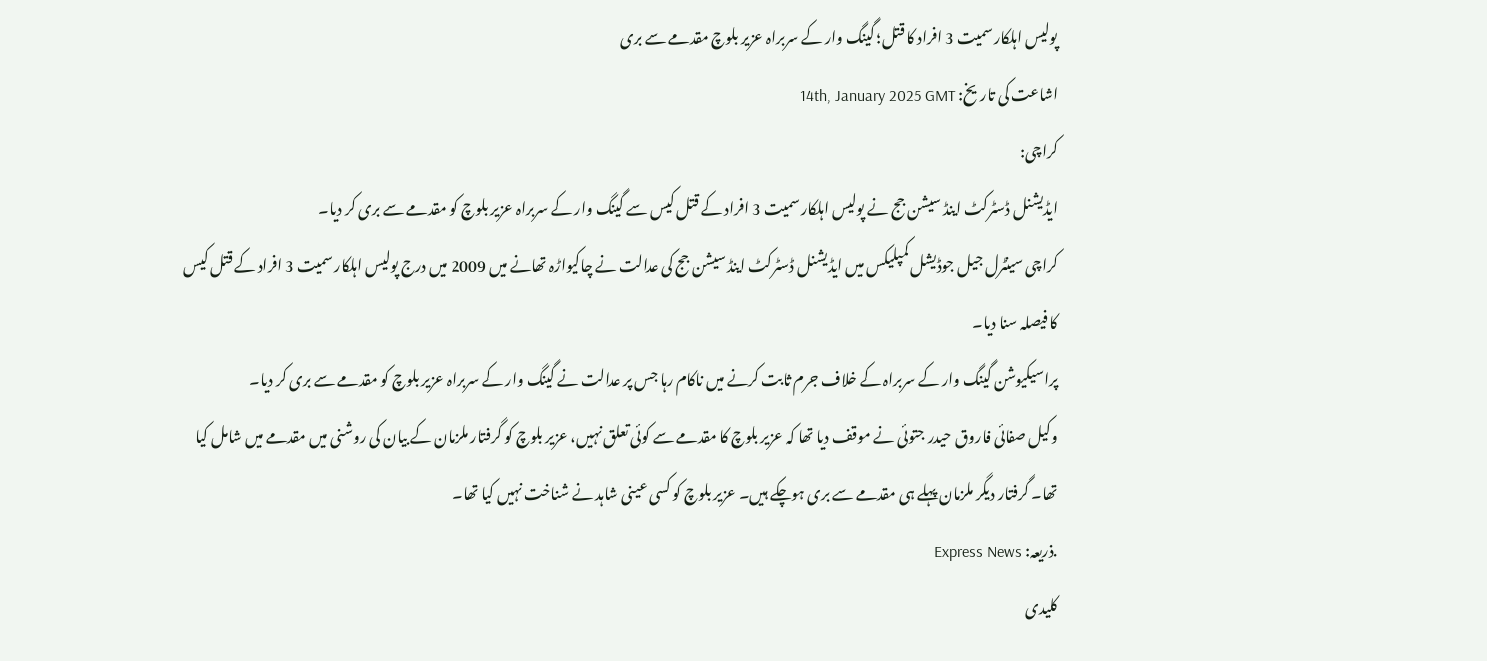پولیس اہلکار سمیت 3 افراد کا قتل؛ گینگ وار کے سربراہ عزیر بلوچ مقدمے سے بری
اشاعت کی تاریخ: 14th, January 2025 GMT
کراچی:
ایڈیشنل ڈسٹرکٹ اینڈ سیشن جج نے پولیس اہلکار سمیت 3 افراد کے قتل کیس سے گینگ وار کے سربراہ عزیر بلوچ کو مقدمے سے بری کر دیا۔
کراچی سینٹرل جیل جوڈیشل کمپلیکس میں ایڈیشنل ڈسٹرکٹ اینڈ سیشن جج کی عدالت نے چاکیواڑہ تھانے میں 2009 میں درج پولیس اہلکار سمیت 3 افراد کے قتل کیس کا فیصلہ سنا دیا۔
پراسیکیوشن گینگ وار کے سربراہ کے خلاف جرم ثابت کرنے میں ناکام رہا جس پر عدالت نے گینگ وار کے سربراہ عزیر بلوچ کو مقدمے سے بری کر دیا۔
وکیل صفائی فاروق حیدر جتوئی نے موقف دیا تھا کہ عزیر بلوچ کا مقدمے سے کوئی تعلق نہیں، عزیر بلوچ کو گرفتار ملزمان کے بیان کی روشنی میں مقدمے میں شامل کیا تھا۔ گرفتار دیگر ملزمان پہلے ہی مقدمے سے بری ہوچکے ہیں۔ عزیر بلوچ کو کسی عینی شاہد نے شناخت نہیں کیا تھا۔
.ذریعہ: Express News
کلیدی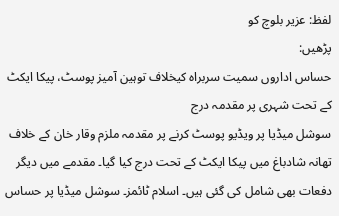لفظ: عزیر بلوچ کو
پڑھیں:
حساس اداروں سمیت سربراہ کیخلاف توہین آمیز پوسٹ، پیکا ایکٹ کے تحت شہری پر مقدمہ درج
سوشل میڈیا پر ویڈیو پوسٹ کرنے پر مقدمہ ملزم وقار خان کے خلاف تھانہ شادباغ میں پیکا ایکٹ کے تحت درج کیا گیا۔ مقدمے میں دیگر دفعات بھی شامل کی گئی ہیں۔ اسلام ٹائمز۔ سوشل میڈیا پر حساس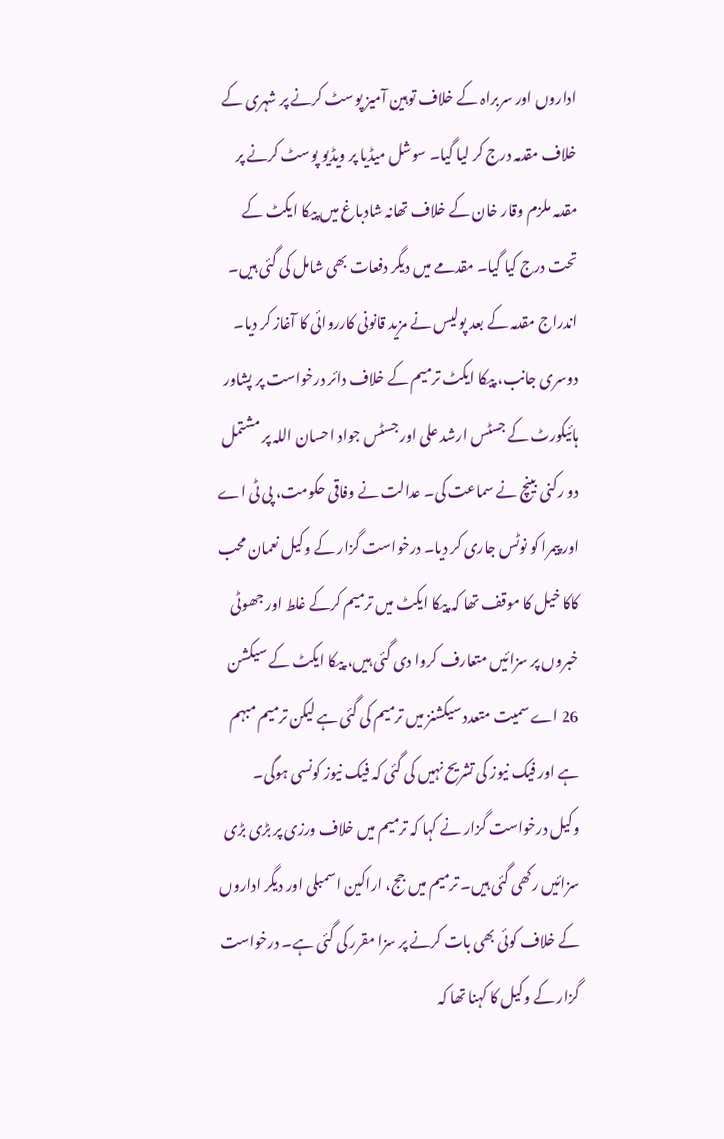اداروں اور سربراہ کے خلاف توہین آمیز پوسٹ کرنے پر شہری کے خلاف مقدمہ درج کر لیا گیا۔ سوشل میڈیا پر ویڈیو پوسٹ کرنے پر مقدمہ ملزم وقار خان کے خلاف تھانہ شادباغ میں پیکا ایکٹ کے تحت درج کیا گیا۔ مقدمے میں دیگر دفعات بھی شامل کی گئی ہیں۔ اندراج مقدمہ کے بعد پولیس نے مزید قانونی کارروائی کا آغاز کر دیا۔ دوسری جانب، پیکا ایکٹ ترمیم کے خلاف دائر درخواست پر پشاور ہائیکورٹ کے جسٹس ارشد علی اور جسٹس جواد احسان اللہ پر مشتمل دو رکنی بینچ نے سماعت کی۔ عدالت نے وفاقی حکومت، پی ٹی اے اور پیمرا کو نوٹس جاری کر دیا۔ درخواست گزار کے وکیل نعمان محب کاکا خیل کا موقف تھا کہ پیکا ایکٹ میں ترمیم کرکے غلط اور جھوٹی خبروں پر سزائیں متعارف کروا دی گئی ہیں، پیکا ایکٹ کے سیکشن 26 اے سمیت متعدد سیکشنز میں ترمیم کی گئی ہے لیکن ترمیم مبہم ہے اور فیک نیوز کی تشریح نہیں کی گئی کہ فیک نیوز کونسی ہوگی۔
وکیل درخواست گزار نے کہا کہ ترمیم میں خلاف ورزی پر بڑی بڑی سزائیں رکھی گئی ہیں۔ ترمیم میں جج، اراکین اسمبلی اور دیگر اداروں کے خلاف کوئی بھی بات کرنے پر سزا مقرر کی گئی ہے۔ درخواست گزار کے وکیل کا کہنا تھا کہ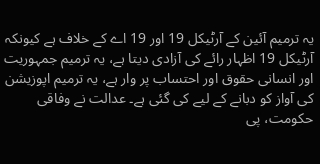یہ ترمیم آئین کے آرٹیکل 19 اور 19 اے کے خلاف ہے کیونکہ آرٹیکل 19 اظہار رائے کی آزادی دیتا ہے، یہ ترمیم جمہوریت اور انسانی حقوق اور احتساب پر وار ہے، یہ ترمیم اپوزیشن کی آواز کو دبانے کے لیے کی گئی ہے۔ عدالت نے وفاقی حکومت، پی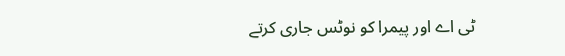ٹی اے اور پیمرا کو نوٹس جاری کرتے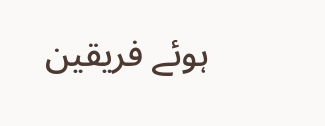ہوئے فریقین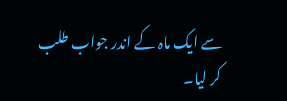سے ایک ماہ کے اندر جواب طلب کر لیا۔